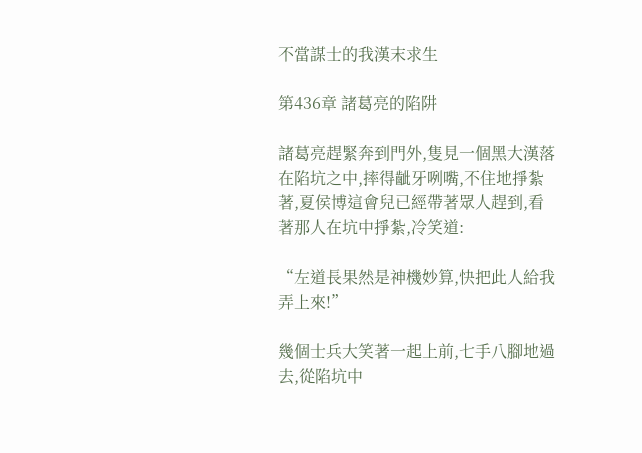不當謀士的我漢末求生

第436章 諸葛亮的陷阱

諸葛亮趕緊奔到門外,隻見一個黑大漢落在陷坑之中,摔得齜牙咧嘴,不住地掙紮著,夏侯博這會兒已經帶著眾人趕到,看著那人在坑中掙紮,冷笑道:

“左道長果然是神機妙算,快把此人給我弄上來!”

幾個士兵大笑著一起上前,七手八腳地過去,從陷坑中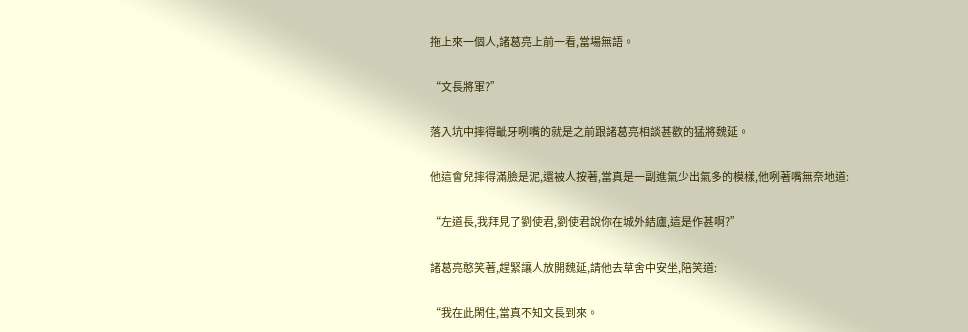拖上來一個人,諸葛亮上前一看,當場無語。

“文長將軍?”

落入坑中摔得齜牙咧嘴的就是之前跟諸葛亮相談甚歡的猛將魏延。

他這會兒摔得滿臉是泥,還被人按著,當真是一副進氣少出氣多的模樣,他咧著嘴無奈地道:

“左道長,我拜見了劉使君,劉使君說你在城外結廬,這是作甚啊?”

諸葛亮憨笑著,趕緊讓人放開魏延,請他去草舍中安坐,陪笑道:

“我在此閑住,當真不知文長到來。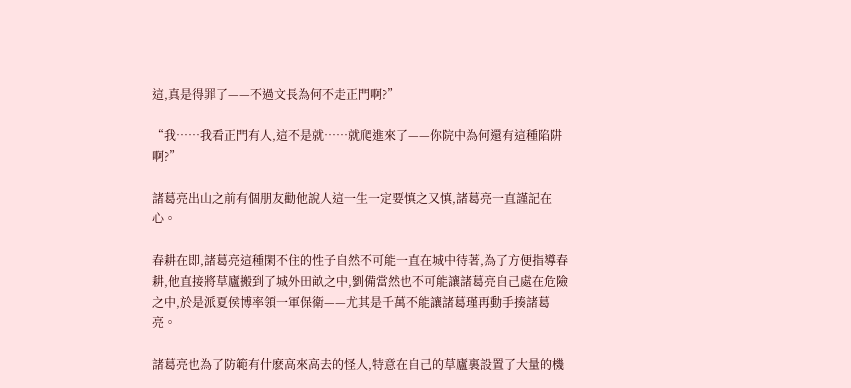這,真是得罪了——不過文長為何不走正門啊?”

“我……我看正門有人,這不是就……就爬進來了——你院中為何還有這種陷阱啊?”

諸葛亮出山之前有個朋友勸他說人這一生一定要慎之又慎,諸葛亮一直謹記在心。

春耕在即,諸葛亮這種閑不住的性子自然不可能一直在城中待著,為了方便指導春耕,他直接將草廬搬到了城外田畝之中,劉備當然也不可能讓諸葛亮自己處在危險之中,於是派夏侯博率領一軍保衛——尤其是千萬不能讓諸葛瑾再動手揍諸葛亮。

諸葛亮也為了防範有什麽高來高去的怪人,特意在自己的草廬裏設置了大量的機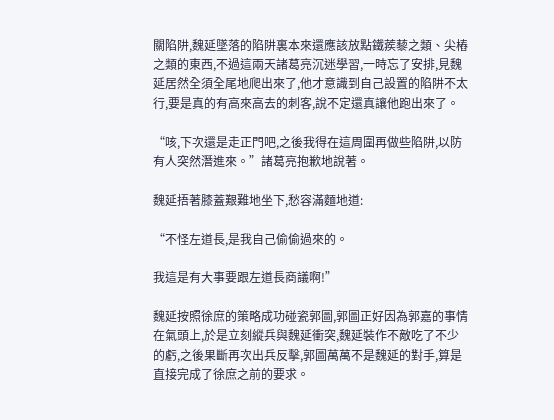關陷阱,魏延墜落的陷阱裏本來還應該放點鐵蒺藜之類、尖樁之類的東西,不過這兩天諸葛亮沉迷學習,一時忘了安排,見魏延居然全須全尾地爬出來了,他才意識到自己設置的陷阱不太行,要是真的有高來高去的刺客,說不定還真讓他跑出來了。

“咳,下次還是走正門吧,之後我得在這周圍再做些陷阱,以防有人突然潛進來。”諸葛亮抱歉地說著。

魏延捂著膝蓋艱難地坐下,愁容滿麵地道:

“不怪左道長,是我自己偷偷過來的。

我這是有大事要跟左道長商議啊!”

魏延按照徐庶的策略成功碰瓷郭圖,郭圖正好因為郭嘉的事情在氣頭上,於是立刻縱兵與魏延衝突,魏延裝作不敵吃了不少的虧,之後果斷再次出兵反擊,郭圖萬萬不是魏延的對手,算是直接完成了徐庶之前的要求。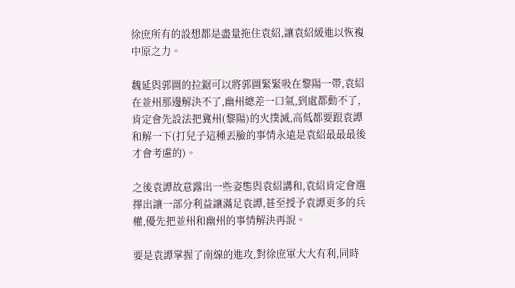徐庶所有的設想都是盡量拖住袁紹,讓袁紹緩進以恢複中原之力。

魏延與郭圖的拉鋸可以將郭圖緊緊吸在黎陽一帶,袁紹在並州那邊解決不了,幽州總差一口氣,到處都動不了,肯定會先設法把冀州(黎陽)的火撲滅,高低都要跟袁譚和解一下(打兒子這種丟臉的事情永遠是袁紹最最最後才會考慮的)。

之後袁譚故意露出一些姿態與袁紹講和,袁紹肯定會選擇出讓一部分利益讓滿足袁譚,甚至授予袁譚更多的兵權,優先把並州和幽州的事情解決再說。

要是袁譚掌握了南線的進攻,對徐庶軍大大有利,同時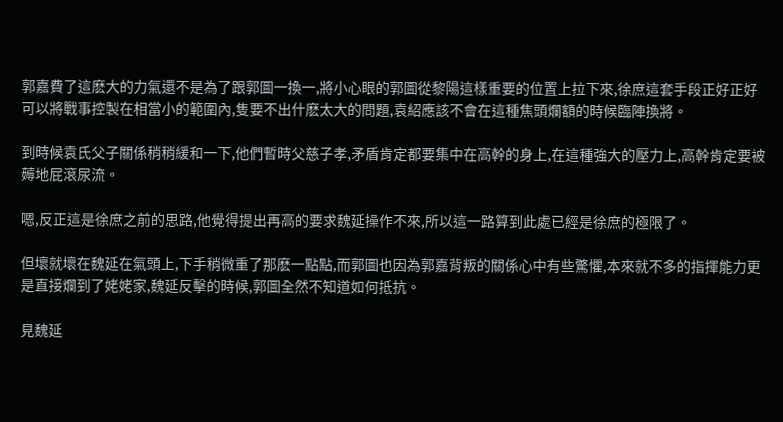郭嘉費了這麽大的力氣還不是為了跟郭圖一換一,將小心眼的郭圖從黎陽這樣重要的位置上拉下來,徐庶這套手段正好正好可以將戰事控製在相當小的範圍內,隻要不出什麽太大的問題,袁紹應該不會在這種焦頭爛額的時候臨陣換將。

到時候袁氏父子關係稍稍緩和一下,他們暫時父慈子孝,矛盾肯定都要集中在高幹的身上,在這種強大的壓力上,高幹肯定要被薅地屁滾尿流。

嗯,反正這是徐庶之前的思路,他覺得提出再高的要求魏延操作不來,所以這一路算到此處已經是徐庶的極限了。

但壞就壞在魏延在氣頭上,下手稍微重了那麽一點點,而郭圖也因為郭嘉背叛的關係心中有些驚懼,本來就不多的指揮能力更是直接爛到了姥姥家,魏延反擊的時候,郭圖全然不知道如何抵抗。

見魏延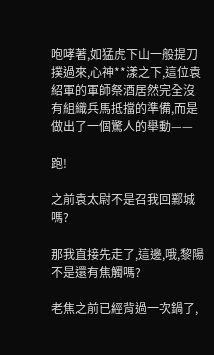咆哮著,如猛虎下山一般提刀撲過來,心神**漾之下,這位袁紹軍的軍師祭酒居然完全沒有組織兵馬抵擋的準備,而是做出了一個驚人的舉動——

跑!

之前袁太尉不是召我回鄴城嗎?

那我直接先走了,這邊,哦,黎陽不是還有焦觸嗎?

老焦之前已經背過一次鍋了,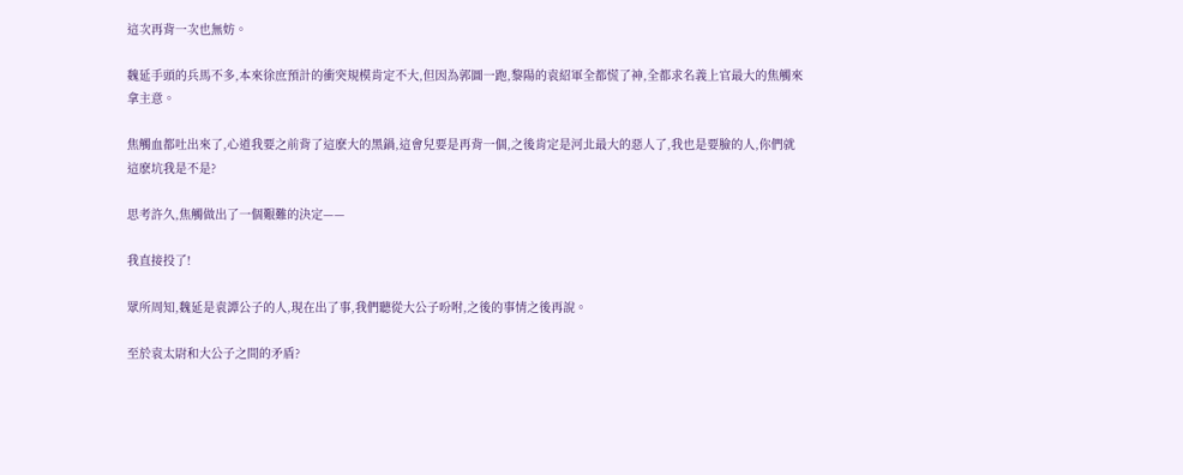這次再背一次也無妨。

魏延手頭的兵馬不多,本來徐庶預計的衝突規模肯定不大,但因為郭圖一跑,黎陽的袁紹軍全都慌了神,全都求名義上官最大的焦觸來拿主意。

焦觸血都吐出來了,心道我要之前背了這麽大的黑鍋,這會兒要是再背一個,之後肯定是河北最大的惡人了,我也是要臉的人,你們就這麽坑我是不是?

思考許久,焦觸做出了一個艱難的決定——

我直接投了!

眾所周知,魏延是袁譚公子的人,現在出了事,我們聽從大公子吩咐,之後的事情之後再說。

至於袁太尉和大公子之間的矛盾?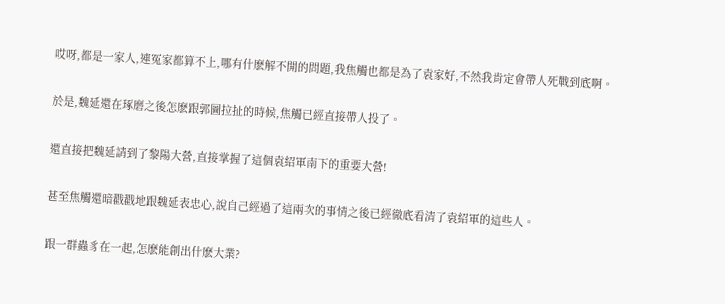哎呀,都是一家人,連冤家都算不上,哪有什麽解不開的問題,我焦觸也都是為了袁家好,不然我肯定會帶人死戰到底啊。

於是,魏延還在琢磨之後怎麽跟郭圖拉扯的時候,焦觸已經直接帶人投了。

還直接把魏延請到了黎陽大營,直接掌握了這個袁紹軍南下的重要大營!

甚至焦觸還暗戳戳地跟魏延表忠心,說自己經過了這兩次的事情之後已經徹底看清了袁紹軍的這些人。

跟一群蟲豸在一起,怎麽能創出什麽大業?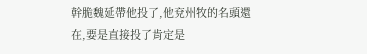幹脆魏延帶他投了,他兗州牧的名頭還在,要是直接投了肯定是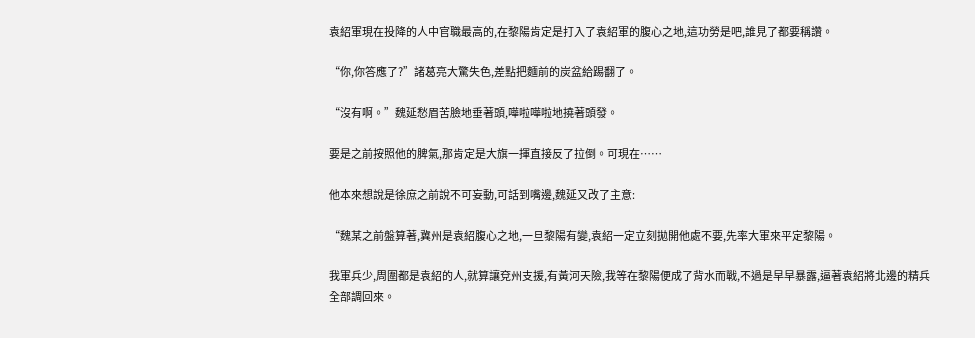袁紹軍現在投降的人中官職最高的,在黎陽肯定是打入了袁紹軍的腹心之地,這功勞是吧,誰見了都要稱讚。

“你,你答應了?”諸葛亮大驚失色,差點把麵前的炭盆給踢翻了。

“沒有啊。”魏延愁眉苦臉地垂著頭,嘩啦嘩啦地撓著頭發。

要是之前按照他的脾氣,那肯定是大旗一揮直接反了拉倒。可現在……

他本來想說是徐庶之前說不可妄動,可話到嘴邊,魏延又改了主意:

“魏某之前盤算著,冀州是袁紹腹心之地,一旦黎陽有變,袁紹一定立刻拋開他處不要,先率大軍來平定黎陽。

我軍兵少,周圍都是袁紹的人,就算讓兗州支援,有黃河天險,我等在黎陽便成了背水而戰,不過是早早暴露,逼著袁紹將北邊的精兵全部調回來。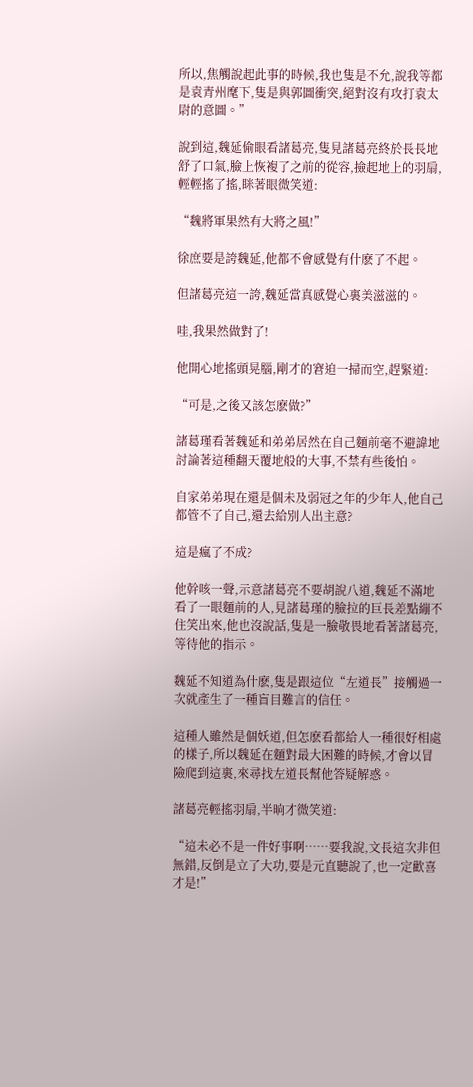所以,焦觸說起此事的時候,我也隻是不允,說我等都是袁青州麾下,隻是與郭圖衝突,絕對沒有攻打袁太尉的意圖。”

說到這,魏延偷眼看諸葛亮,隻見諸葛亮終於長長地舒了口氣,臉上恢複了之前的從容,撿起地上的羽扇,輕輕搖了搖,眯著眼微笑道:

“魏將軍果然有大將之風!”

徐庶要是誇魏延,他都不會感覺有什麽了不起。

但諸葛亮這一誇,魏延當真感覺心裏美滋滋的。

哇,我果然做對了!

他開心地搖頭晃腦,剛才的窘迫一掃而空,趕緊道:

“可是,之後又該怎麽做?”

諸葛瑾看著魏延和弟弟居然在自己麵前毫不避諱地討論著這種翻天覆地般的大事,不禁有些後怕。

自家弟弟現在還是個未及弱冠之年的少年人,他自己都管不了自己,還去給別人出主意?

這是瘋了不成?

他幹咳一聲,示意諸葛亮不要胡說八道,魏延不滿地看了一眼麵前的人,見諸葛瑾的臉拉的巨長差點繃不住笑出來,他也沒說話,隻是一臉敬畏地看著諸葛亮,等待他的指示。

魏延不知道為什麽,隻是跟這位“左道長”接觸過一次就產生了一種盲目難言的信任。

這種人雖然是個妖道,但怎麽看都給人一種很好相處的樣子,所以魏延在麵對最大困難的時候,才會以冒險爬到這裏,來尋找左道長幫他答疑解惑。

諸葛亮輕搖羽扇,半晌才微笑道:

“這未必不是一件好事啊……要我說,文長這次非但無錯,反倒是立了大功,要是元直聽說了,也一定歡喜才是!”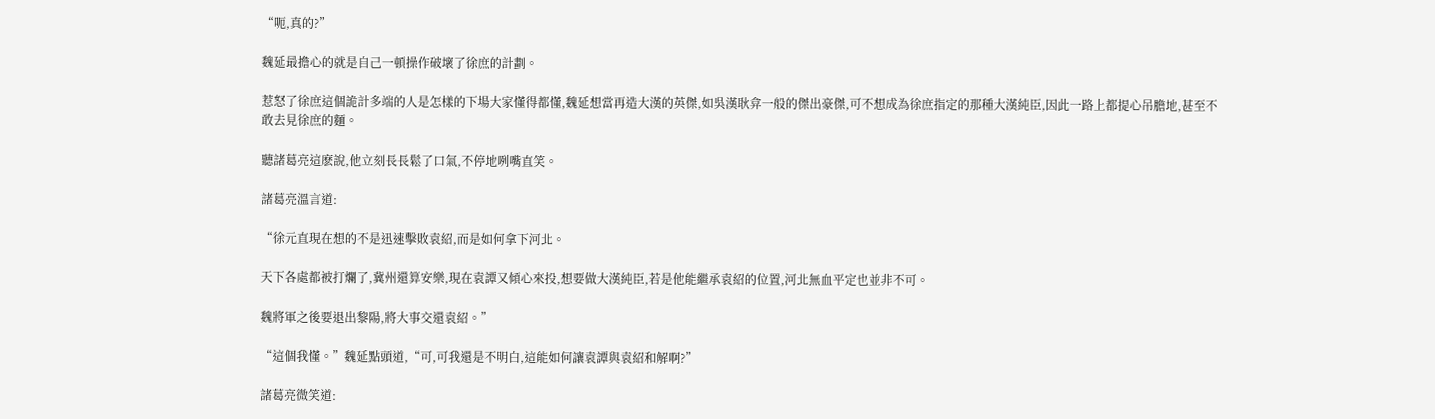“呃,真的?”

魏延最擔心的就是自己一頓操作破壞了徐庶的計劃。

惹怒了徐庶這個詭計多端的人是怎樣的下場大家懂得都懂,魏延想當再造大漢的英傑,如吳漢耿弇一般的傑出豪傑,可不想成為徐庶指定的那種大漢純臣,因此一路上都提心吊膽地,甚至不敢去見徐庶的麵。

聽諸葛亮這麽說,他立刻長長鬆了口氣,不停地咧嘴直笑。

諸葛亮溫言道:

“徐元直現在想的不是迅速擊敗袁紹,而是如何拿下河北。

天下各處都被打爛了,冀州還算安樂,現在袁譚又傾心來投,想要做大漢純臣,若是他能繼承袁紹的位置,河北無血平定也並非不可。

魏將軍之後要退出黎陽,將大事交還袁紹。”

“這個我懂。”魏延點頭道,“可,可我還是不明白,這能如何讓袁譚與袁紹和解啊?”

諸葛亮微笑道: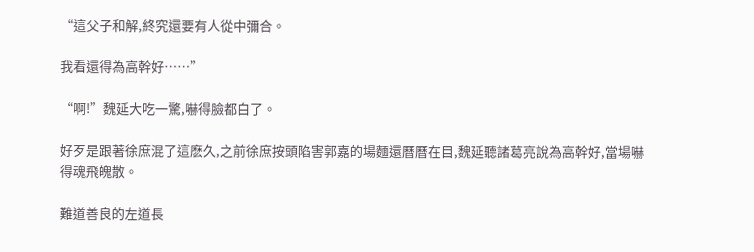“這父子和解,終究還要有人從中彌合。

我看還得為高幹好……”

“啊!”魏延大吃一驚,嚇得臉都白了。

好歹是跟著徐庶混了這麽久,之前徐庶按頭陷害郭嘉的場麵還曆曆在目,魏延聽諸葛亮說為高幹好,當場嚇得魂飛魄散。

難道善良的左道長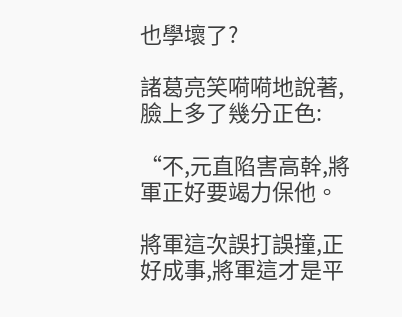也學壞了?

諸葛亮笑嗬嗬地說著,臉上多了幾分正色:

“不,元直陷害高幹,將軍正好要竭力保他。

將軍這次誤打誤撞,正好成事,將軍這才是平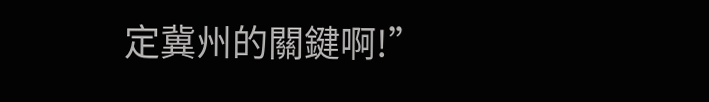定冀州的關鍵啊!”